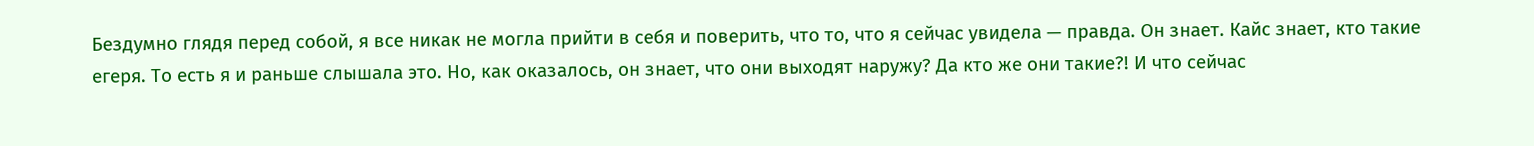Бездумно глядя перед собой, я все никак не могла прийти в себя и поверить, что то, что я сейчас увидела — правда. Он знает. Кайс знает, кто такие егеря. То есть я и раньше слышала это. Но, как оказалось, он знает, что они выходят наружу? Да кто же они такие?! И что сейчас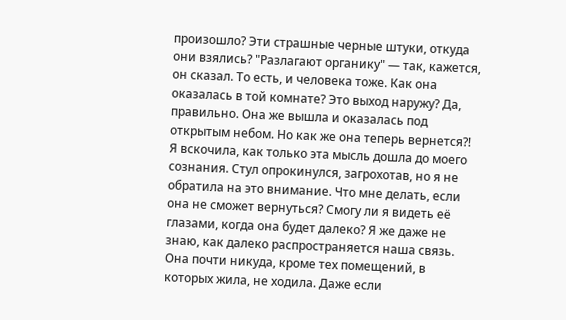произошло? Эти страшные черные штуки, откуда они взялись? "Разлагают органику" — так, кажется, он сказал. То есть, и человека тоже. Как она оказалась в той комнате? Это выход наружу? Да, правильно. Она же вышла и оказалась под открытым небом. Но как же она теперь вернется?!
Я вскочила, как только эта мысль дошла до моего сознания. Стул опрокинулся, загрохотав, но я не обратила на это внимание. Что мне делать, если она не сможет вернуться? Смогу ли я видеть её глазами, когда она будет далеко? Я же даже не знаю, как далеко распространяется наша связь. Она почти никуда, кроме тех помещений, в которых жила, не ходила. Даже если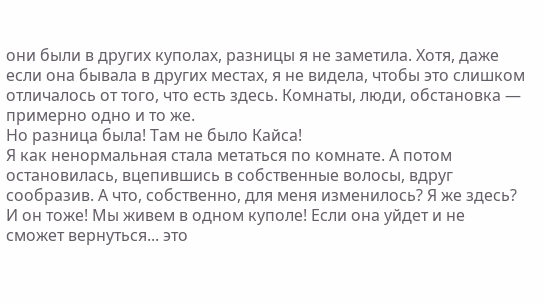они были в других куполах, разницы я не заметила. Хотя, даже если она бывала в других местах, я не видела, чтобы это слишком отличалось от того, что есть здесь. Комнаты, люди, обстановка — примерно одно и то же.
Но разница была! Там не было Кайса!
Я как ненормальная стала метаться по комнате. А потом остановилась, вцепившись в собственные волосы, вдруг сообразив. А что, собственно, для меня изменилось? Я же здесь? И он тоже! Мы живем в одном куполе! Если она уйдет и не сможет вернуться... это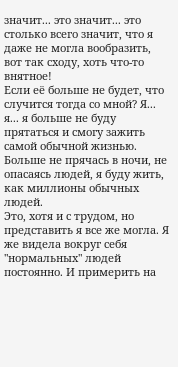значит... это значит... это столько всего значит, что я даже не могла вообразить, вот так сходу, хоть что-то внятное!
Если её больше не будет, что случится тогда со мной? Я... я... я больше не буду прятаться и смогу зажить самой обычной жизнью. Больше не прячась в ночи, не опасаясь людей, я буду жить, как миллионы обычных людей.
Это, хотя и с трудом, но представить я все же могла. Я же видела вокруг себя "нормальных" людей постоянно. И примерить на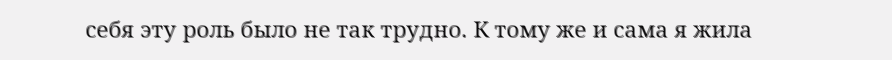себя эту роль было не так трудно. К тому же и сама я жила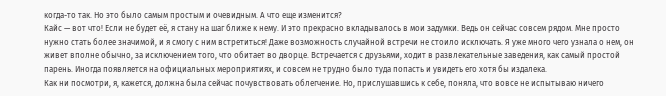когда-то так. Но это было самым простым и очевидным. А что еще изменится?
Кайс — вот что! Если не будет её, я стану на шаг ближе к нему. И это прекрасно вкладывалось в мои задумки. Ведь он сейчас совсем рядом. Мне просто нужно стать более значимой, и я смогу с ним встретиться! Даже возможность случайной встречи не стоило исключать. Я уже много чего узнала о нем, он живет вполне обычно, за исключением того, что обитает во дворце. Встречается с друзьями, ходит в развлекательные заведения, как самый простой парень. Иногда появляется на официальных мероприятиях, и совсем не трудно было туда попасть и увидеть его хотя бы издалека.
Как ни посмотри, я, кажется, должна была сейчас почувствовать облегчение. Но, прислушавшись к себе, поняла, что вовсе не испытываю ничего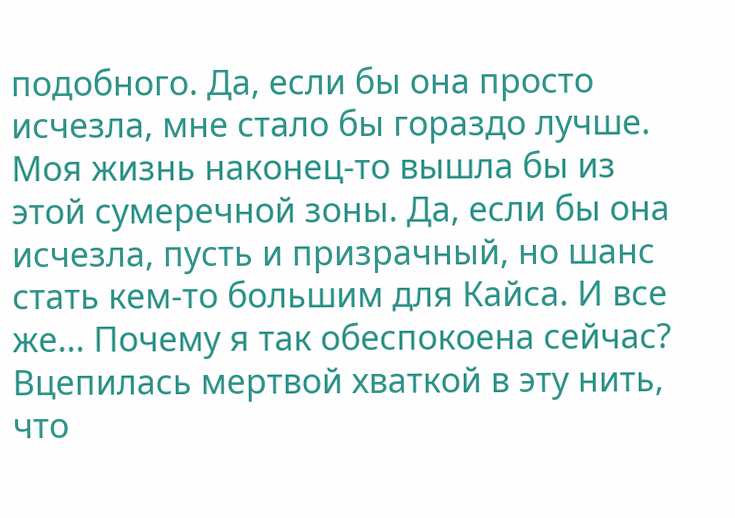подобного. Да, если бы она просто исчезла, мне стало бы гораздо лучше. Моя жизнь наконец-то вышла бы из этой сумеречной зоны. Да, если бы она исчезла, пусть и призрачный, но шанс стать кем-то большим для Кайса. И все же... Почему я так обеспокоена сейчас? Вцепилась мертвой хваткой в эту нить, что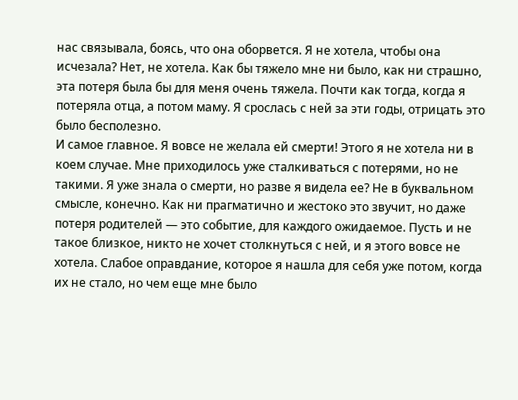нас связывала, боясь, что она оборвется. Я не хотела, чтобы она исчезала? Нет, не хотела. Как бы тяжело мне ни было, как ни страшно, эта потеря была бы для меня очень тяжела. Почти как тогда, когда я потеряла отца, а потом маму. Я срослась с ней за эти годы, отрицать это было бесполезно.
И самое главное. Я вовсе не желала ей смерти! Этого я не хотела ни в коем случае. Мне приходилось уже сталкиваться с потерями, но не такими. Я уже знала о смерти, но разве я видела ее? Не в буквальном смысле, конечно. Как ни прагматично и жестоко это звучит, но даже потеря родителей — это событие, для каждого ожидаемое. Пусть и не такое близкое, никто не хочет столкнуться с ней, и я этого вовсе не хотела. Слабое оправдание, которое я нашла для себя уже потом, когда их не стало, но чем еще мне было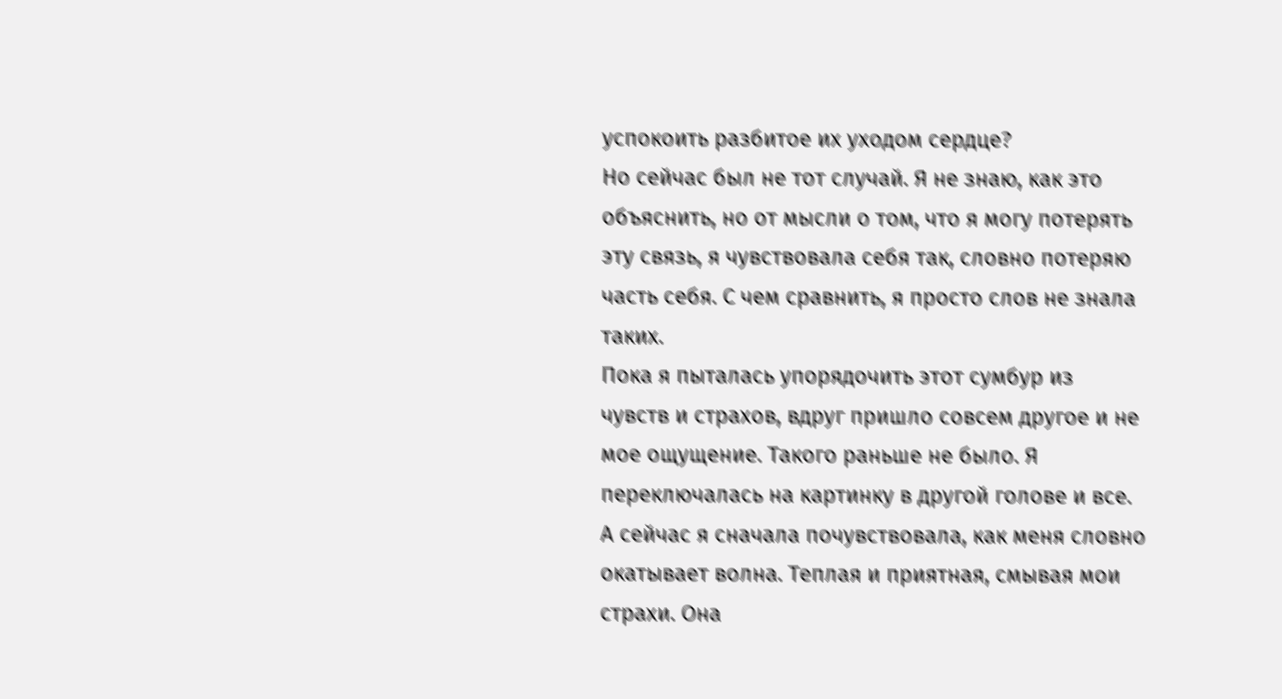успокоить разбитое их уходом сердце?
Но сейчас был не тот случай. Я не знаю, как это объяснить, но от мысли о том, что я могу потерять эту связь, я чувствовала себя так, словно потеряю часть себя. С чем сравнить, я просто слов не знала таких.
Пока я пыталась упорядочить этот сумбур из чувств и страхов, вдруг пришло совсем другое и не мое ощущение. Такого раньше не было. Я переключалась на картинку в другой голове и все. А сейчас я сначала почувствовала, как меня словно окатывает волна. Теплая и приятная, смывая мои страхи. Она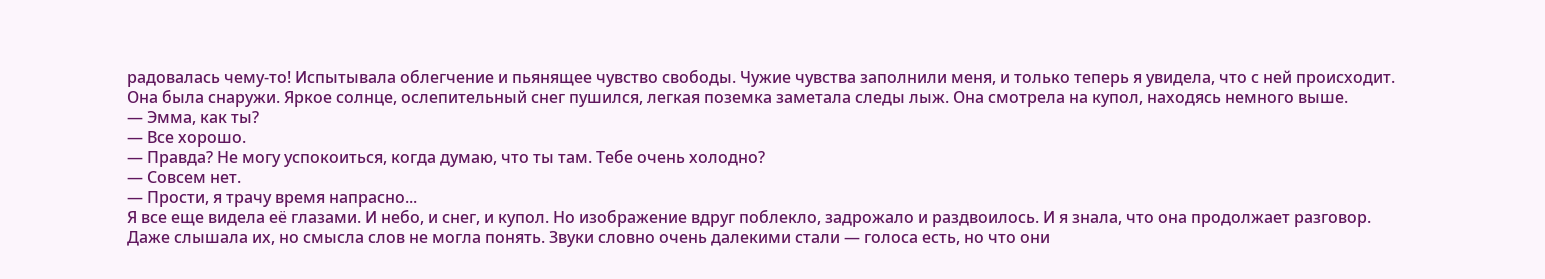радовалась чему-то! Испытывала облегчение и пьянящее чувство свободы. Чужие чувства заполнили меня, и только теперь я увидела, что с ней происходит. Она была снаружи. Яркое солнце, ослепительный снег пушился, легкая поземка заметала следы лыж. Она смотрела на купол, находясь немного выше.
— Эмма, как ты?
— Все хорошо.
— Правда? Не могу успокоиться, когда думаю, что ты там. Тебе очень холодно?
— Совсем нет.
— Прости, я трачу время напрасно...
Я все еще видела её глазами. И небо, и снег, и купол. Но изображение вдруг поблекло, задрожало и раздвоилось. И я знала, что она продолжает разговор. Даже слышала их, но смысла слов не могла понять. Звуки словно очень далекими стали — голоса есть, но что они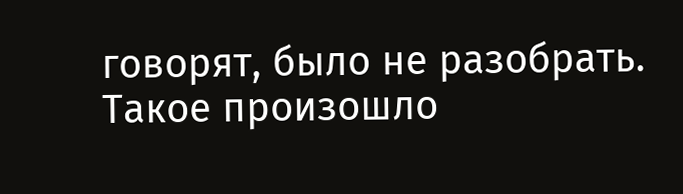говорят, было не разобрать. Такое произошло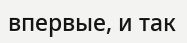впервые, и так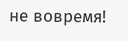не вовремя!